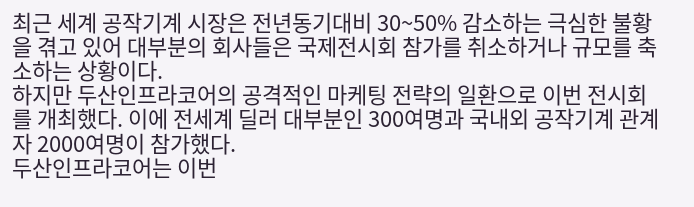최근 세계 공작기계 시장은 전년동기대비 30~50% 감소하는 극심한 불황을 겪고 있어 대부분의 회사들은 국제전시회 참가를 취소하거나 규모를 축소하는 상황이다.
하지만 두산인프라코어의 공격적인 마케팅 전략의 일환으로 이번 전시회를 개최했다. 이에 전세계 딜러 대부분인 300여명과 국내외 공작기계 관계자 2000여명이 참가했다.
두산인프라코어는 이번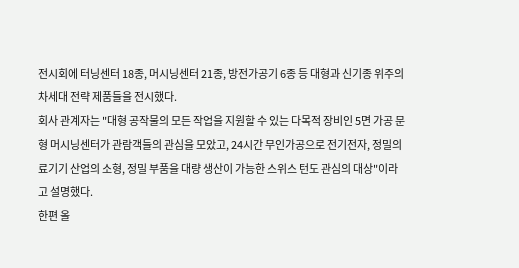전시회에 터닝센터 18종, 머시닝센터 21종, 방전가공기 6종 등 대형과 신기종 위주의 차세대 전략 제품들을 전시했다.
회사 관계자는 "대형 공작물의 모든 작업을 지원할 수 있는 다목적 장비인 5면 가공 문형 머시닝센터가 관람객들의 관심을 모았고, 24시간 무인가공으로 전기전자, 정밀의료기기 산업의 소형, 정밀 부품을 대량 생산이 가능한 스위스 턴도 관심의 대상"이라고 설명했다.
한편 올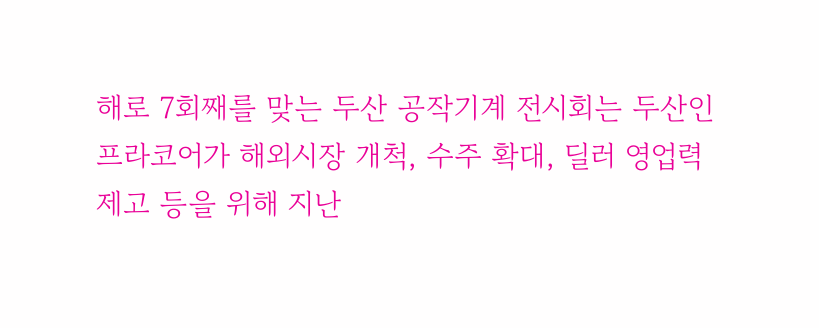해로 7회째를 맞는 두산 공작기계 전시회는 두산인프라코어가 해외시장 개척, 수주 확대, 딜러 영업력 제고 등을 위해 지난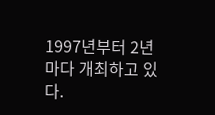1997년부터 2년마다 개최하고 있다.